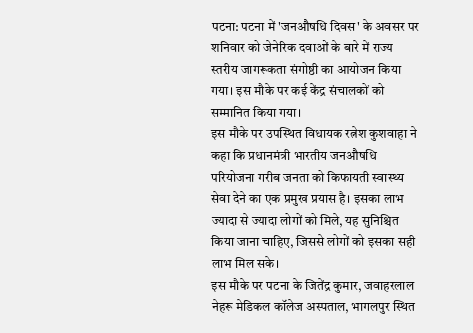पटना: पटना में 'जनऔषधि दिवस' के अवसर पर शनिवार को जेनेरिक दवाओं के बारे में राज्य स्तरीय जागरूकता संगोष्ठी का आयोजन किया गया। इस मौके पर कई केंद्र संचालकों को सम्मानित किया गया।
इस मौके पर उपस्थित विधायक रत्नेश कुशवाहा ने कहा कि प्रधानमंत्री भारतीय जनऔषधि परियोजना गरीब जनता को किफायती स्वास्थ्य सेवा देने का एक प्रमुख प्रयास है। इसका लाभ ज्यादा से ज्यादा लोगों को मिले, यह सुनिश्चित किया जाना चाहिए, जिससे लोगों को इसका सही लाभ मिल सके।
इस मौके पर पटना के जितेंद्र कुमार, जवाहरलाल नेहरू मेडिकल कॉलेज अस्पताल, भागलपुर स्थित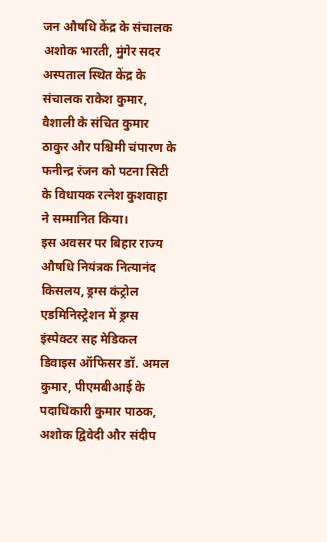जन औषधि केंद्र के संचालक अशोक भारती, मुंगेर सदर अस्पताल स्थित केंद्र के संचालक राकेश कुमार, वैशाली के संचित कुमार ठाकुर और पश्चिमी चंपारण के फनीन्द्र रंजन को पटना सिटी के विधायक रत्नेश कुशवाहा ने सम्मानित किया।
इस अवसर पर बिहार राज्य औषधि नियंत्रक नित्यानंद किसलय, ड्रग्स कंट्रोल एडमिनिस्ट्रेशन में ड्रग्स इंस्पेक्टर सह मेडिकल डिवाइस ऑफिसर डॉ. अमल कुमार, पीएमबीआई के पदाधिकारी कुमार पाठक, अशोक द्विवेदी और संदीप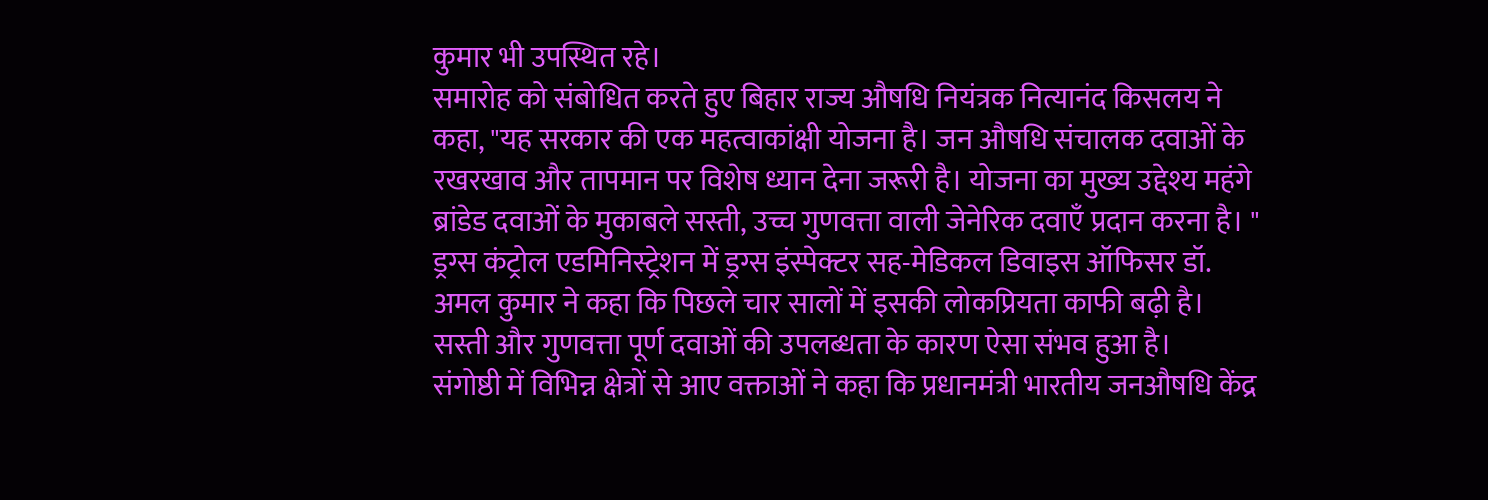कुमार भी उपस्थित रहे।
समारोह को संबोधित करते हुए बिहार राज्य औषधि नियंत्रक नित्यानंद किसलय ने कहा, "यह सरकार की एक महत्वाकांक्षी योजना है। जन औषधि संचालक दवाओं के रखरखाव और तापमान पर विशेष ध्यान देना जरूरी है। योजना का मुख्य उद्देश्य महंगे ब्रांडेड दवाओं के मुकाबले सस्ती, उच्च गुणवत्ता वाली जेनेरिक दवाएँ प्रदान करना है। "
ड्रग्स कंट्रोल एडमिनिस्ट्रेशन में ड्रग्स इंस्पेक्टर सह-मेडिकल डिवाइस ऑफिसर डॉ. अमल कुमार ने कहा कि पिछले चार सालों में इसकी लोकप्रियता काफी बढ़ी है। सस्ती और गुणवत्ता पूर्ण दवाओं की उपलब्धता के कारण ऐसा संभव हुआ है।
संगोष्ठी में विभिन्न क्षेत्रों से आए वक्ताओं ने कहा कि प्रधानमंत्री भारतीय जनऔषधि केंद्र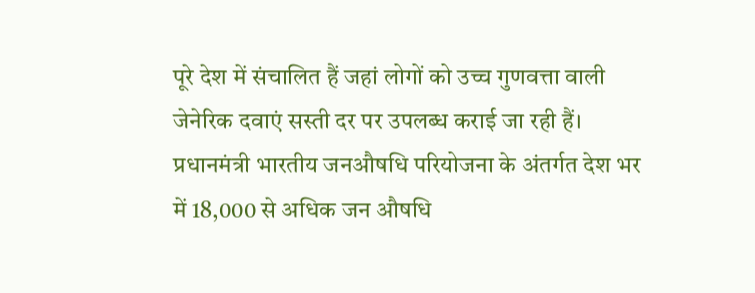पूरे देश में संचालित हैं जहां लोगों को उच्च गुणवत्ता वाली जेनेरिक दवाएं सस्ती दर पर उपलब्ध कराई जा रही हैं। प्रधानमंत्री भारतीय जनऔषधि परियोजना के अंतर्गत देश भर में 18,000 से अधिक जन औषधि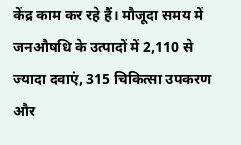केंद्र काम कर रहे हैं। मौजूदा समय में जनऔषधि के उत्पादों में 2,110 से ज्यादा दवाएं, 315 चिकित्सा उपकरण और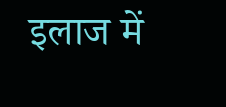इलाज में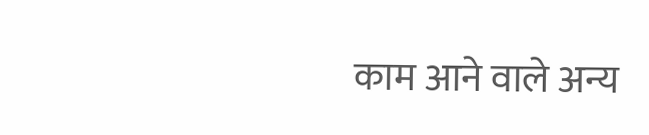काम आने वाले अन्य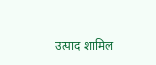उत्पाद शामिल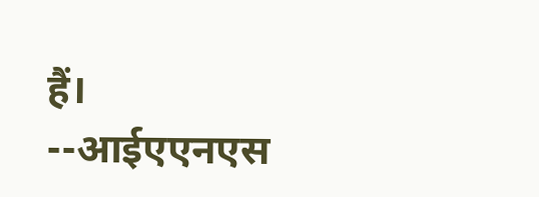हैं।
--आईएएनएस